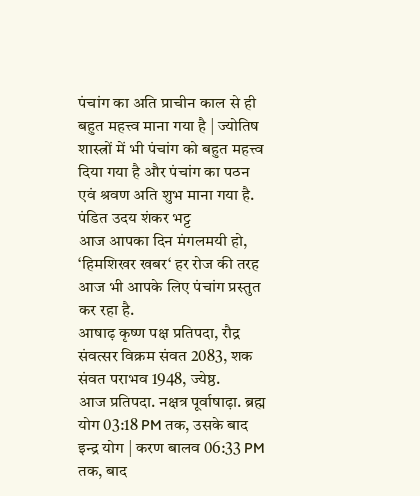पंचांग का अति प्राचीन काल से ही बहुत महत्त्व माना गया है | ज्योतिष शास्त्रों में भी पंचांग को बहुत महत्त्व दिया गया है और पंचांग का पठन एवं श्रवण अति शुभ माना गया है.
पंडित उदय शंकर भट्ट
आज आपका दिन मंगलमयी हो, ‘हिमशिखर खबर‘ हर रोज की तरह आज भी आपके लिए पंचांग प्रस्तुत कर रहा है.
आषाढ़ कृष्ण पक्ष प्रतिपदा, रौद्र संवत्सर विक्रम संवत 2083, शक संवत पराभव 1948, ज्येष्ठ.
आज प्रतिपदा. नक्षत्र पूर्वाषाढ़ा. ब्रह्म योग 03:18 PM तक, उसके बाद इन्द्र योग | करण बालव 06:33 PM तक, बाद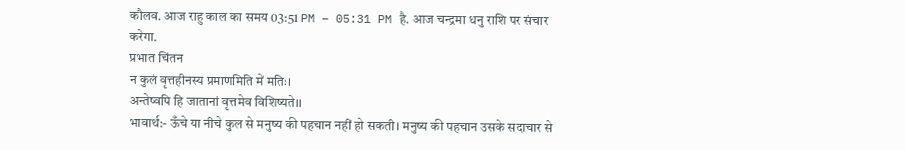कौलव. आज राहु काल का समय 03:51 PM – 05:31 PM है. आज चन्द्रमा धनु राशि पर संचार करेगा.
प्रभात चिंतन
न कुलं वृत्तहीनस्य प्रमाणमिति में मतिः।
अन्तेष्वपि हि जातानां वृत्तमेव विशिष्यते।।
भावार्थ:- ऊँचे या नीचे कुल से मनुष्य की पहचान नहीं हो सकती। मनुष्य की पहचान उसके सदाचार से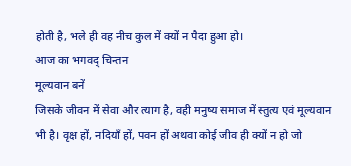होती है, भले ही वह नीच कुल में क्यों न पैदा हुआ हो।
आज का भगवद् चिन्तन
मूल्यवान बनें
जिसके जीवन में सेवा और त्याग है, वही मनुष्य समाज में स्तुत्य एवं मूल्यवान भी है। वृक्ष हों, नदियाँ हों, पवन हों अथवा कोई जीव ही क्यों न हो जो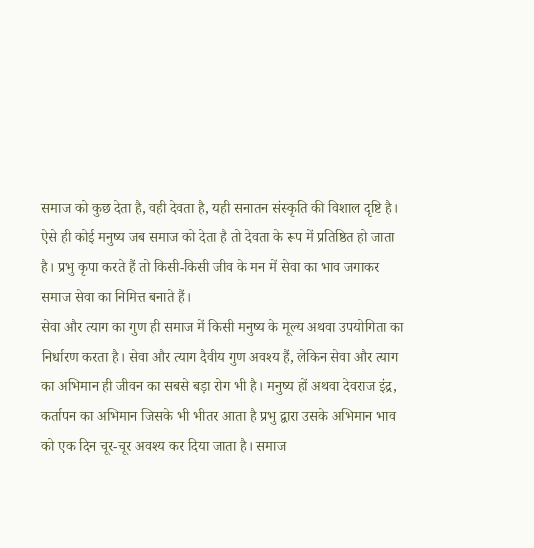समाज को कुछ देता है, वही देवता है, यही सनातन संस्कृति की विशाल दृष्टि है। ऐसे ही कोई मनुष्य जब समाज को देता है तो देवता के रूप में प्रतिष्ठित हो जाता है। प्रभु कृपा करते हैं तो किसी-किसी जीव के मन में सेवा का भाव जगाकर समाज सेवा का निमित्त बनाते हैं।
सेवा और त्याग का गुण ही समाज में किसी मनुष्य के मूल्य अथवा उपयोगिता का निर्धारण करता है। सेवा और त्याग दैवीय गुण अवश्य हैं, लेकिन सेवा और त्याग का अभिमान ही जीवन का सबसे बड़ा रोग भी है। मनुष्य हों अथवा देवराज इंद्र, कर्तापन का अभिमान जिसके भी भीतर आता है प्रभु द्वारा उसके अभिमान भाव को एक दिन चूर-चूर अवश्य कर दिया जाता है। समाज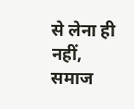से लेना ही नहीं, समाज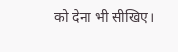को देना भी सीखिए।